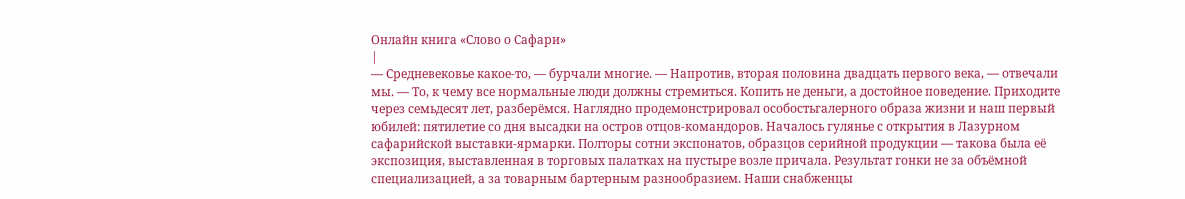Онлайн книга «Слово о Сафари»
|
— Средневековье какое-то, — бурчали многие. — Напротив, вторая половина двадцать первого века, — отвечали мы. — То, к чему все нормальные люди должны стремиться. Копить не деньги, а достойное поведение. Приходите через семьдесят лет, разберёмся. Наглядно продемонстрировал особостьгалерного образа жизни и наш первый юбилей: пятилетие со дня высадки на остров отцов-командоров. Началось гулянье с открытия в Лазурном сафарийской выставки-ярмарки. Полторы сотни экспонатов, образцов серийной продукции — такова была её экспозиция, выставленная в торговых палатках на пустыре возле причала. Результат гонки не за объёмной специализацией, а за товарным бартерным разнообразием. Наши снабженцы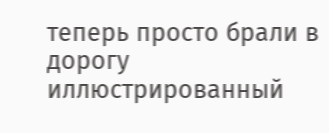теперь просто брали в дорогу иллюстрированный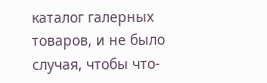каталог галерных товаров, и не было случая, чтобы что-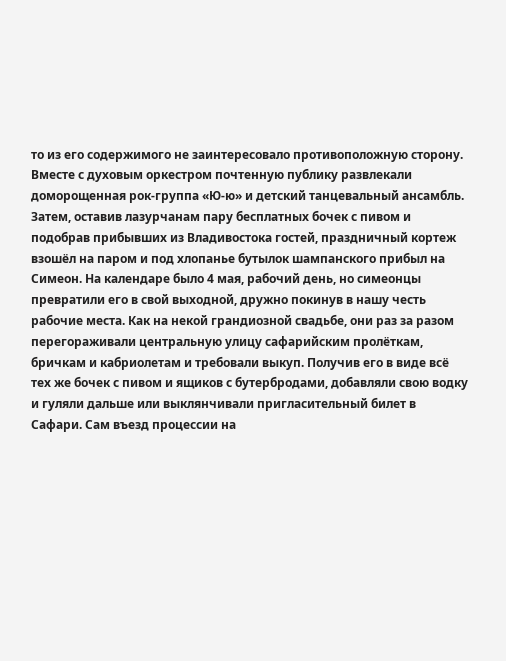то из его содержимого не заинтересовало противоположную сторону. Вместе с духовым оркестром почтенную публику развлекали доморощенная рок-группа «Ю-ю» и детский танцевальный ансамбль. Затем, оставив лазурчанам пару бесплатных бочек с пивом и подобрав прибывших из Владивостока гостей, праздничный кортеж взошёл на паром и под хлопанье бутылок шампанского прибыл на Симеон. На календаре было 4 мая, рабочий день, но симеонцы превратили его в свой выходной, дружно покинув в нашу честь рабочие места. Как на некой грандиозной свадьбе, они раз за разом перегораживали центральную улицу сафарийским пролёткам, бричкам и кабриолетам и требовали выкуп. Получив его в виде всё тех же бочек с пивом и ящиков с бутербродами, добавляли свою водку и гуляли дальше или выклянчивали пригласительный билет в Сафари. Сам въезд процессии на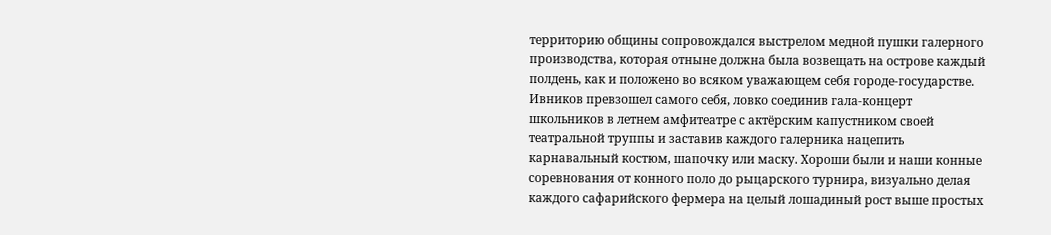территорию общины сопровождался выстрелом медной пушки галерного производства, которая отныне должна была возвещать на острове каждый полдень, как и положено во всяком уважающем себя городе-государстве. Ивников превзошел самого себя, ловко соединив гала-концерт школьников в летнем амфитеатре с актёрским капустником своей театральной труппы и заставив каждого галерника нацепить карнавальный костюм, шапочку или маску. Хороши были и наши конные соревнования от конного поло до рыцарского турнира, визуально делая каждого сафарийского фермера на целый лошадиный рост выше простых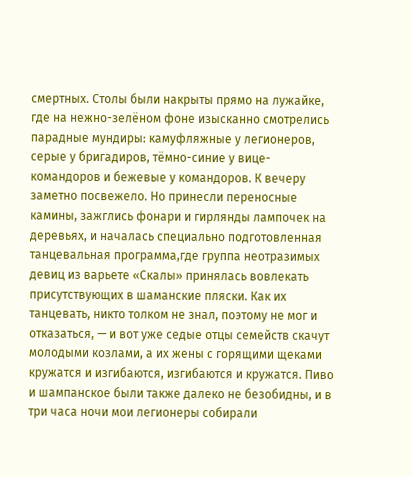смертных. Столы были накрыты прямо на лужайке, где на нежно-зелёном фоне изысканно смотрелись парадные мундиры: камуфляжные у легионеров, серые у бригадиров, тёмно-синие у вице-командоров и бежевые у командоров. К вечеру заметно посвежело. Но принесли переносные камины, зажглись фонари и гирлянды лампочек на деревьях, и началась специально подготовленная танцевальная программа,где группа неотразимых девиц из варьете «Скалы» принялась вовлекать присутствующих в шаманские пляски. Как их танцевать, никто толком не знал, поэтому не мог и отказаться, — и вот уже седые отцы семейств скачут молодыми козлами, а их жены с горящими щеками кружатся и изгибаются, изгибаются и кружатся. Пиво и шампанское были также далеко не безобидны, и в три часа ночи мои легионеры собирали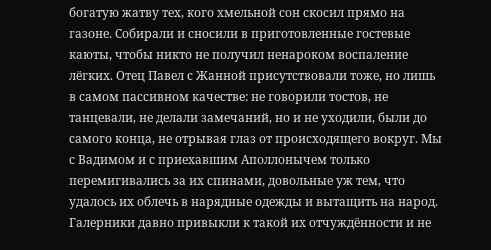богатую жатву тех, кого хмельной сон скосил прямо на газоне. Собирали и сносили в приготовленные гостевые каюты, чтобы никто не получил ненароком воспаление лёгких. Отец Павел с Жанной присутствовали тоже, но лишь в самом пассивном качестве: не говорили тостов, не танцевали, не делали замечаний, но и не уходили, были до самого конца, не отрывая глаз от происходящего вокруг. Мы с Вадимом и с приехавшим Аполлонычем только перемигивались за их спинами, довольные уж тем, что удалось их облечь в нарядные одежды и вытащить на народ. Галерники давно привыкли к такой их отчуждённости и не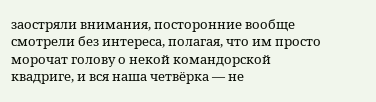заостряли внимания, посторонние вообще смотрели без интереса, полагая, что им просто морочат голову о некой командорской квадриге, и вся наша четвёрка — не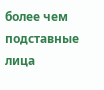более чем подставные лица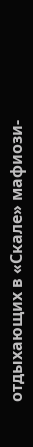отдыхающих в «Скале» мафиози-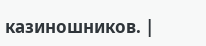казиношников. |